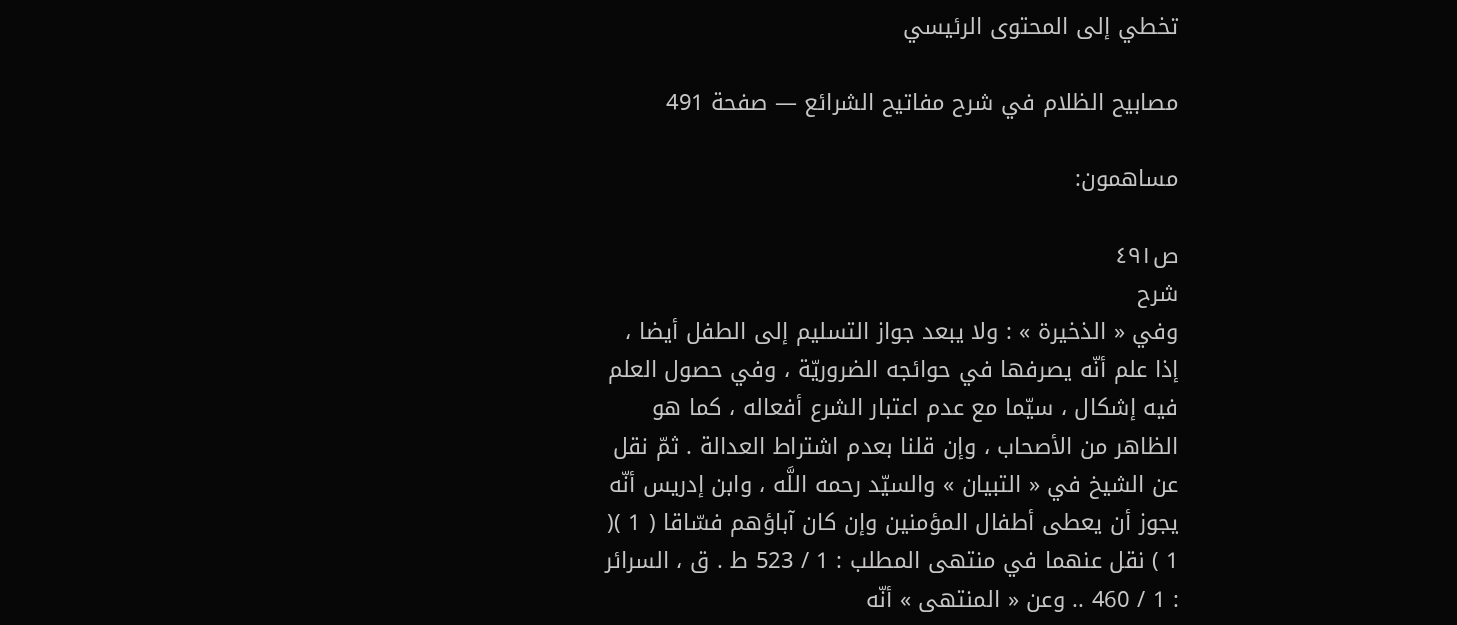تخطي إلى المحتوى الرئيسي

مصابيح الظلام في شرح مفاتيح الشرائع — صفحة 491

مساهمون:

ص٤٩١
شرح
وفي « الذخيرة » : ولا يبعد جواز التسليم إلى الطفل أيضا ، إذا علم أنّه يصرفها في حوائجه الضروريّة ، وفي حصول العلم فيه إشكال ، سيّما مع عدم اعتبار الشرع أفعاله ، كما هو الظاهر من الأصحاب ، وإن قلنا بعدم اشتراط العدالة . ثمّ نقل عن الشيخ في « التبيان » والسيّد رحمه اللَّه ، وابن إدريس أنّه يجوز أن يعطى أطفال المؤمنين وإن كان آباؤهم فسّاقا ( 1 )( 1 ) نقل عنهما في منتهى المطلب : 1 / 523 ط . ق ، السرائر : 1 / 460 .. وعن « المنتهى » أنّه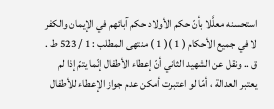استحسنه معلَّلا بأنّ حكم الأولاد حكم آبائهم في الإيمان والكفر لا في جميع الأحكام ( 1 )( 1 ) منتهى المطلب : 1 / 523 ط . ق .. ونقل عن الشهيد الثاني أنّ إعطاء الأطفال إنّما يتمّ إذا لم يعتبر العدالة ، أمّا لو اعتبرت أمكن عدم جواز الإعطاء للأطفال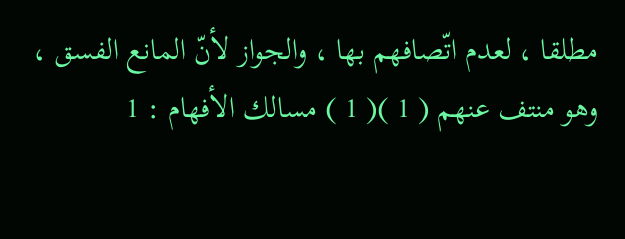مطلقا ، لعدم اتّصافهم بها ، والجواز لأنّ المانع الفسق ، وهو منتف عنهم ( 1 )( 1 ) مسالك الأفهام : 1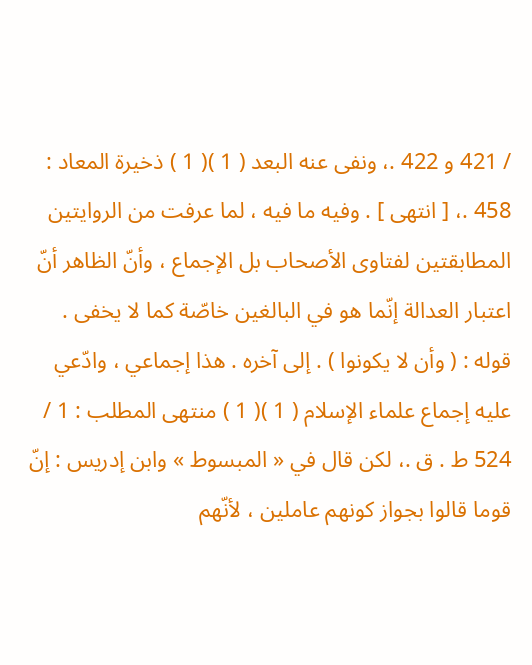/ 421 و 422 .، ونفى عنه البعد ( 1 )( 1 ) ذخيرة المعاد : 458 .، [ انتهى ] . وفيه ما فيه ، لما عرفت من الروايتين المطابقتين لفتاوى الأصحاب بل الإجماع ، وأنّ الظاهر أنّ اعتبار العدالة إنّما هو في البالغين خاصّة كما لا يخفى . قوله : ( وأن لا يكونوا ) . إلى آخره . هذا إجماعي ، وادّعي عليه إجماع علماء الإسلام ( 1 )( 1 ) منتهى المطلب : 1 / 524 ط . ق .، لكن قال في « المبسوط » وابن إدريس : إنّ قوما قالوا بجواز كونهم عاملين ، لأنّهم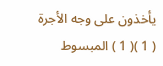يأخذون على وجه الأجرة ( 1 )( 1 ) المبسوط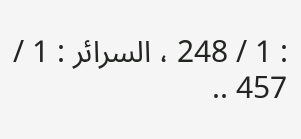: 1 / 248 ، السرائر : 1 / 457 ..